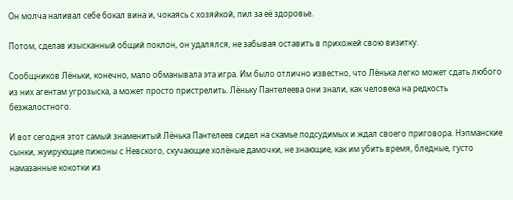Он молча наливал себе бокал вина и, чокаясь с хозяйкой, пил за её здоровье.

Потом, сделав изысканный общий поклон, он удалялся, не забывая оставить в прихожей свою визитку.

Сообщников Лёньки, конечно, мало обманывала эта игра. Им было отлично известно, что Лёнька легко может сдать любого из них агентам угрозыска, а может просто пристрелить. Лёньку Пантелеева они знали, как человека на редкость безжалостного.

И вот сегодня этот самый знаменитый Лёнька Пантелеев сидел на скамье подсудимых и ждал своего приговора. Нэпманские сынки, жуирующие пижоны с Невского, скучающие холёные дамочки, не знающие, как им убить время, бледные, густо намазанные кокотки из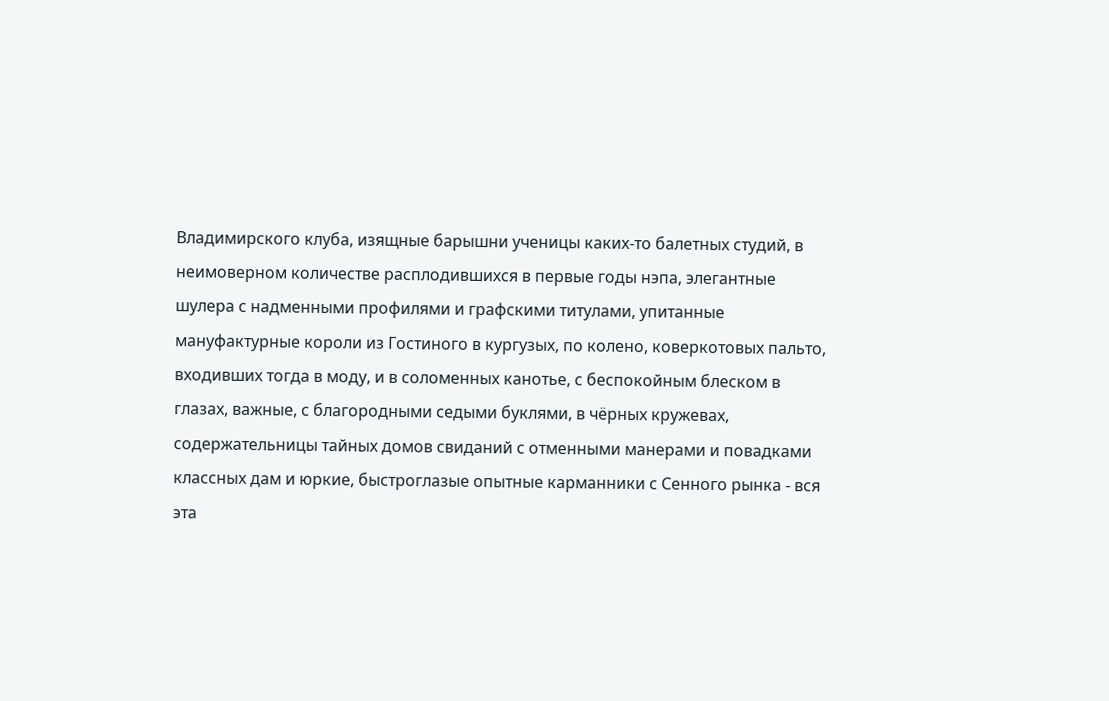Владимирского клуба, изящные барышни ученицы каких-то балетных студий, в неимоверном количестве расплодившихся в первые годы нэпа, элегантные шулера с надменными профилями и графскими титулами, упитанные мануфактурные короли из Гостиного в кургузых, по колено, коверкотовых пальто, входивших тогда в моду, и в соломенных канотье, с беспокойным блеском в глазах, важные, с благородными седыми буклями, в чёрных кружевах, содержательницы тайных домов свиданий с отменными манерами и повадками классных дам и юркие, быстроглазые опытные карманники с Сенного рынка - вся эта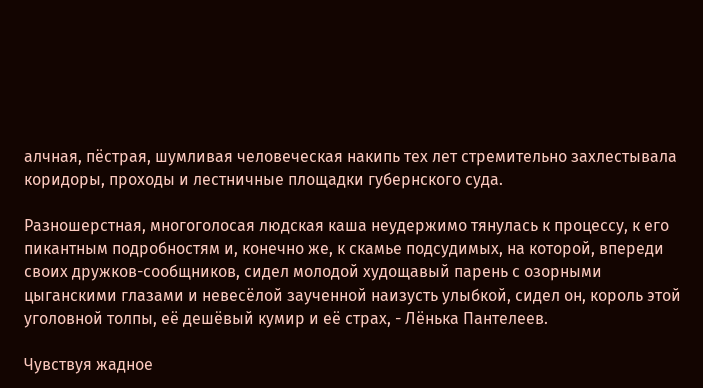алчная, пёстрая, шумливая человеческая накипь тех лет стремительно захлестывала коридоры, проходы и лестничные площадки губернского суда.

Разношерстная, многоголосая людская каша неудержимо тянулась к процессу, к его пикантным подробностям и, конечно же, к скамье подсудимых, на которой, впереди своих дружков-сообщников, сидел молодой худощавый парень с озорными цыганскими глазами и невесёлой заученной наизусть улыбкой, сидел он, король этой уголовной толпы, её дешёвый кумир и её страх, - Лёнька Пантелеев.

Чувствуя жадное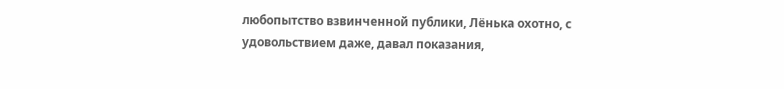любопытство взвинченной публики, Лёнька охотно, с удовольствием даже, давал показания,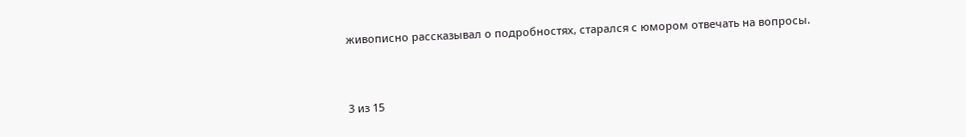живописно рассказывал о подробностях, старался с юмором отвечать на вопросы.



3 из 15